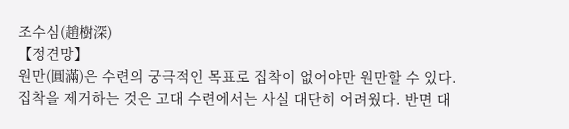조수심(趙樹深)
【정견망】
원만(圓滿)은 수련의 궁극적인 목표로 집착이 없어야만 원만할 수 있다. 집착을 제거하는 것은 고대 수련에서는 사실 대단히 어려웠다. 반면 대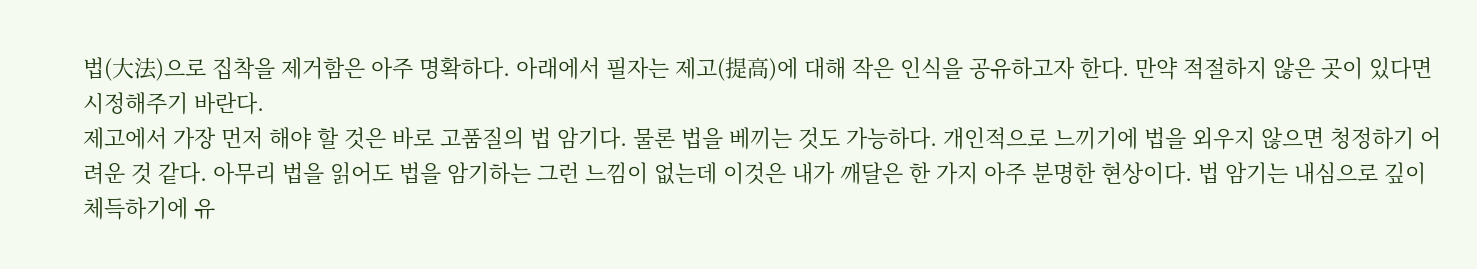법(大法)으로 집착을 제거함은 아주 명확하다. 아래에서 필자는 제고(提高)에 대해 작은 인식을 공유하고자 한다. 만약 적절하지 않은 곳이 있다면 시정해주기 바란다.
제고에서 가장 먼저 해야 할 것은 바로 고품질의 법 암기다. 물론 법을 베끼는 것도 가능하다. 개인적으로 느끼기에 법을 외우지 않으면 청정하기 어려운 것 같다. 아무리 법을 읽어도 법을 암기하는 그런 느낌이 없는데 이것은 내가 깨달은 한 가지 아주 분명한 현상이다. 법 암기는 내심으로 깊이 체득하기에 유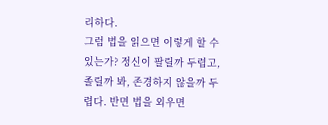리하다.
그럼 법을 읽으면 이렇게 할 수 있는가? 정신이 팔릴까 두렵고, 졸릴까 봐, 존경하지 않을까 두렵다. 반면 법을 외우면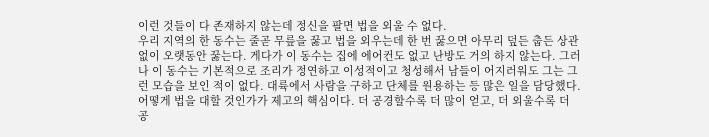이런 것들이 다 존재하지 않는데 정신을 팔면 법을 외울 수 없다.
우리 지역의 한 동수는 줄곧 무릎을 꿇고 법을 외우는데 한 번 꿇으면 아무리 덮든 춥든 상관없이 오랫동안 꿇는다. 게다가 이 동수는 집에 에어컨도 없고 난방도 거의 하지 않는다. 그러나 이 동수는 기본적으로 조리가 정연하고 이성적이고 청성해서 남들이 어지러워도 그는 그런 모습을 보인 적이 없다. 대륙에서 사람을 구하고 단체를 원용하는 등 많은 일을 담당했다.
어떻게 법을 대할 것인가가 제고의 핵심이다. 더 공경할수록 더 많이 얻고, 더 외울수록 더 공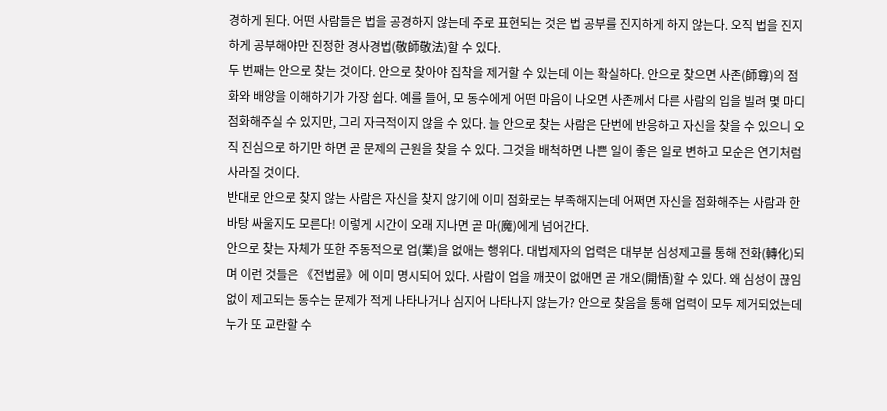경하게 된다. 어떤 사람들은 법을 공경하지 않는데 주로 표현되는 것은 법 공부를 진지하게 하지 않는다. 오직 법을 진지하게 공부해야만 진정한 경사경법(敬師敬法)할 수 있다.
두 번째는 안으로 찾는 것이다. 안으로 찾아야 집착을 제거할 수 있는데 이는 확실하다. 안으로 찾으면 사존(師尊)의 점화와 배양을 이해하기가 가장 쉽다. 예를 들어, 모 동수에게 어떤 마음이 나오면 사존께서 다른 사람의 입을 빌려 몇 마디 점화해주실 수 있지만, 그리 자극적이지 않을 수 있다. 늘 안으로 찾는 사람은 단번에 반응하고 자신을 찾을 수 있으니 오직 진심으로 하기만 하면 곧 문제의 근원을 찾을 수 있다. 그것을 배척하면 나쁜 일이 좋은 일로 변하고 모순은 연기처럼 사라질 것이다.
반대로 안으로 찾지 않는 사람은 자신을 찾지 않기에 이미 점화로는 부족해지는데 어쩌면 자신을 점화해주는 사람과 한바탕 싸울지도 모른다! 이렇게 시간이 오래 지나면 곧 마(魔)에게 넘어간다.
안으로 찾는 자체가 또한 주동적으로 업(業)을 없애는 행위다. 대법제자의 업력은 대부분 심성제고를 통해 전화(轉化)되며 이런 것들은 《전법륜》에 이미 명시되어 있다. 사람이 업을 깨끗이 없애면 곧 개오(開悟)할 수 있다. 왜 심성이 끊임없이 제고되는 동수는 문제가 적게 나타나거나 심지어 나타나지 않는가? 안으로 찾음을 통해 업력이 모두 제거되었는데 누가 또 교란할 수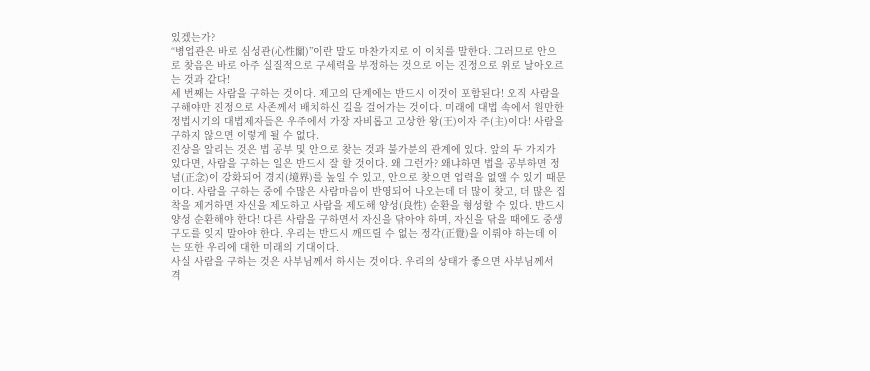있겠는가?
“병업관은 바로 심성관(心性關)”이란 말도 마찬가지로 이 이치를 말한다. 그러므로 안으로 찾음은 바로 아주 실질적으로 구세력을 부정하는 것으로 이는 진정으로 위로 날아오르는 것과 같다!
세 번째는 사람을 구하는 것이다. 제고의 단계에는 반드시 이것이 포함된다! 오직 사람을 구해야만 진정으로 사존께서 배치하신 길을 걸어가는 것이다. 미래에 대법 속에서 원만한 정법시기의 대법제자들은 우주에서 가장 자비롭고 고상한 왕(王)이자 주(主)이다! 사람을 구하지 않으면 이렇게 될 수 없다.
진상을 알리는 것은 법 공부 및 안으로 찾는 것과 불가분의 관계에 있다. 앞의 두 가지가 있다면, 사람을 구하는 일은 반드시 잘 할 것이다. 왜 그런가? 왜냐하면 법을 공부하면 정념(正念)이 강화되어 경지(境界)를 높일 수 있고, 안으로 찾으면 업력을 없앨 수 있기 때문이다. 사람을 구하는 중에 수많은 사람마음이 반영되어 나오는데 더 많이 찾고, 더 많은 집착을 제거하면 자신을 제도하고 사람을 제도해 양성(良性) 순환을 형성할 수 있다. 반드시 양성 순환해야 한다! 다른 사람을 구하면서 자신을 닦아야 하며, 자신을 닦을 때에도 중생 구도를 잊지 말아야 한다. 우리는 반드시 깨뜨릴 수 없는 정각(正覺)을 이뤄야 하는데 이는 또한 우리에 대한 미래의 기대이다.
사실 사람을 구하는 것은 사부님께서 하시는 것이다. 우리의 상태가 좋으면 사부님께서 격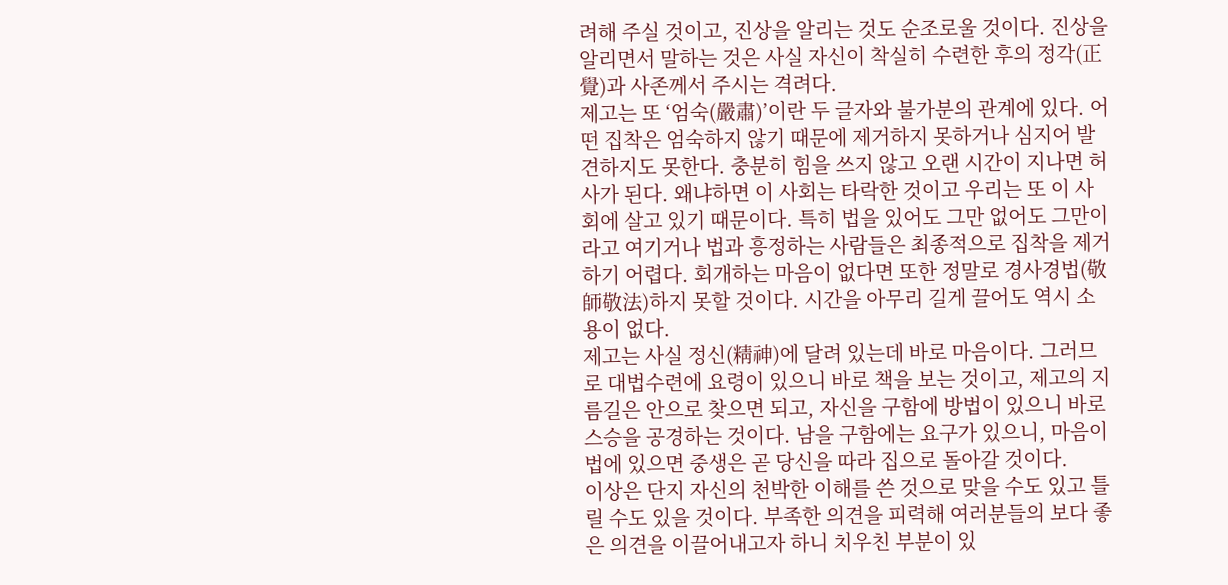려해 주실 것이고, 진상을 알리는 것도 순조로울 것이다. 진상을 알리면서 말하는 것은 사실 자신이 착실히 수련한 후의 정각(正覺)과 사존께서 주시는 격려다.
제고는 또 ‘엄숙(嚴肅)’이란 두 글자와 불가분의 관계에 있다. 어떤 집착은 엄숙하지 않기 때문에 제거하지 못하거나 심지어 발견하지도 못한다. 충분히 힘을 쓰지 않고 오랜 시간이 지나면 허사가 된다. 왜냐하면 이 사회는 타락한 것이고 우리는 또 이 사회에 살고 있기 때문이다. 특히 법을 있어도 그만 없어도 그만이라고 여기거나 법과 흥정하는 사람들은 최종적으로 집착을 제거하기 어렵다. 회개하는 마음이 없다면 또한 정말로 경사경법(敬師敬法)하지 못할 것이다. 시간을 아무리 길게 끌어도 역시 소용이 없다.
제고는 사실 정신(精神)에 달려 있는데 바로 마음이다. 그러므로 대법수련에 요령이 있으니 바로 책을 보는 것이고, 제고의 지름길은 안으로 찾으면 되고, 자신을 구함에 방법이 있으니 바로 스승을 공경하는 것이다. 남을 구함에는 요구가 있으니, 마음이 법에 있으면 중생은 곧 당신을 따라 집으로 돌아갈 것이다.
이상은 단지 자신의 천박한 이해를 쓴 것으로 맞을 수도 있고 틀릴 수도 있을 것이다. 부족한 의견을 피력해 여러분들의 보다 좋은 의견을 이끌어내고자 하니 치우친 부분이 있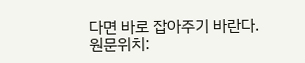다면 바로 잡아주기 바란다.
원문위치: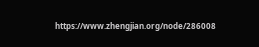https://www.zhengjian.org/node/286008